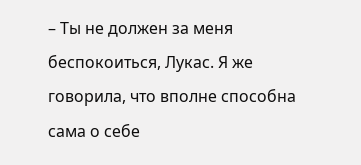– Ты не должен за меня беспокоиться, Лукас. Я же говорила, что вполне способна сама о себе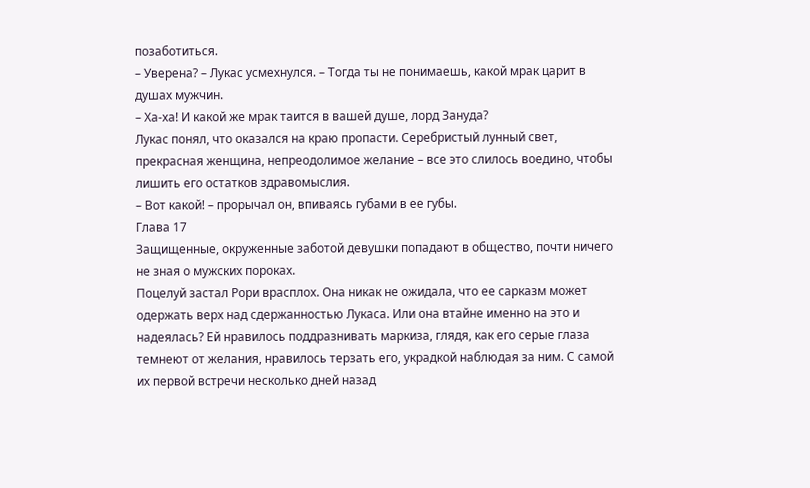позаботиться.
– Уверена? – Лукас усмехнулся. – Тогда ты не понимаешь, какой мрак царит в душах мужчин.
– Ха-ха! И какой же мрак таится в вашей душе, лорд Зануда?
Лукас понял, что оказался на краю пропасти. Серебристый лунный свет, прекрасная женщина, непреодолимое желание – все это слилось воедино, чтобы лишить его остатков здравомыслия.
– Вот какой! – прорычал он, впиваясь губами в ее губы.
Глава 17
Защищенные, окруженные заботой девушки попадают в общество, почти ничего не зная о мужских пороках.
Поцелуй застал Рори врасплох. Она никак не ожидала, что ее сарказм может одержать верх над сдержанностью Лукаса. Или она втайне именно на это и надеялась? Ей нравилось поддразнивать маркиза, глядя, как его серые глаза темнеют от желания, нравилось терзать его, украдкой наблюдая за ним. С самой их первой встречи несколько дней назад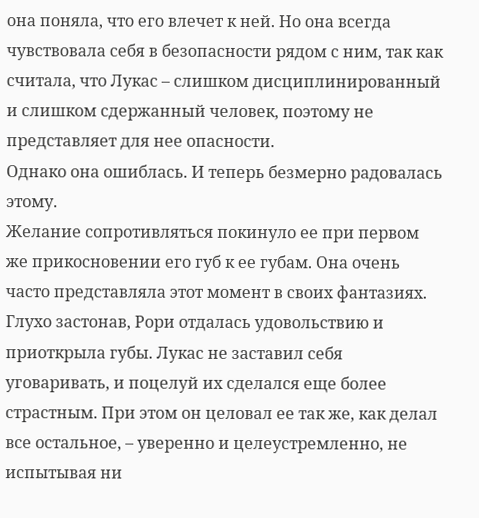она поняла, что его влечет к ней. Но она всегда чувствовала себя в безопасности рядом с ним, так как считала, что Лукас – слишком дисциплинированный и слишком сдержанный человек, поэтому не представляет для нее опасности.
Однако она ошиблась. И теперь безмерно радовалась этому.
Желание сопротивляться покинуло ее при первом же прикосновении его губ к ее губам. Она очень часто представляла этот момент в своих фантазиях.
Глухо застонав, Рори отдалась удовольствию и приоткрыла губы. Лукас не заставил себя уговаривать, и поцелуй их сделался еще более страстным. При этом он целовал ее так же, как делал все остальное, – уверенно и целеустремленно, не испытывая ни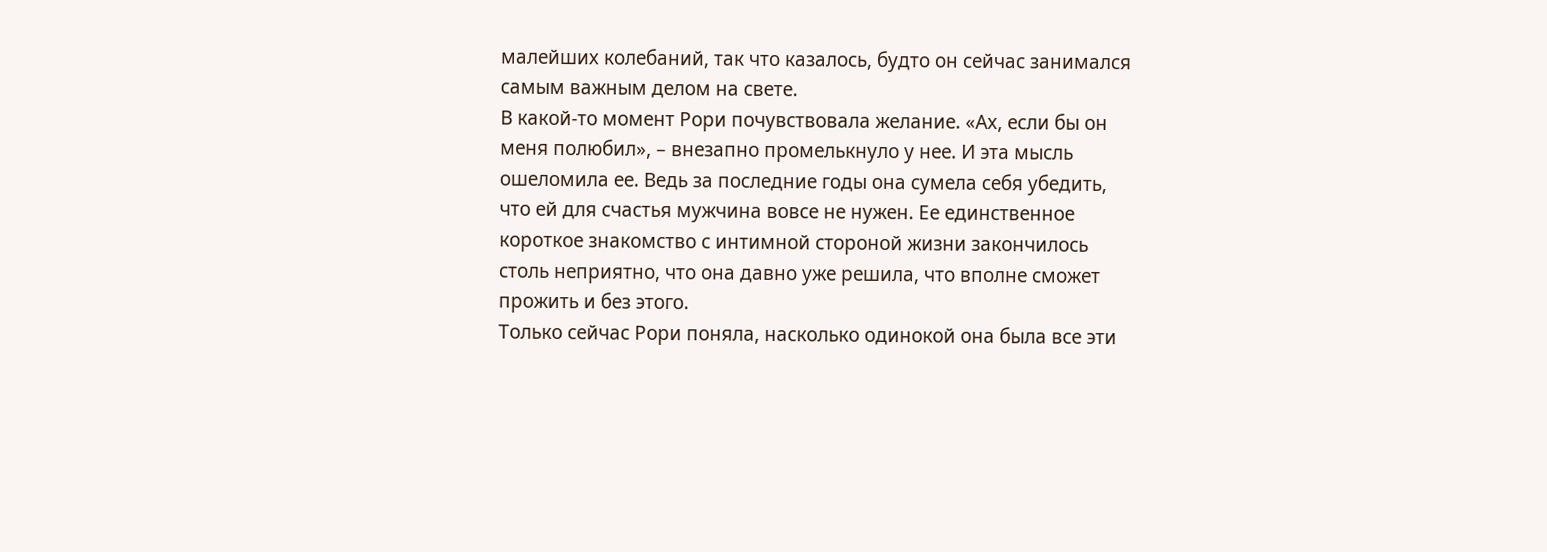малейших колебаний, так что казалось, будто он сейчас занимался самым важным делом на свете.
В какой-то момент Рори почувствовала желание. «Ах, если бы он меня полюбил», – внезапно промелькнуло у нее. И эта мысль ошеломила ее. Ведь за последние годы она сумела себя убедить, что ей для счастья мужчина вовсе не нужен. Ее единственное короткое знакомство с интимной стороной жизни закончилось столь неприятно, что она давно уже решила, что вполне сможет прожить и без этого.
Только сейчас Рори поняла, насколько одинокой она была все эти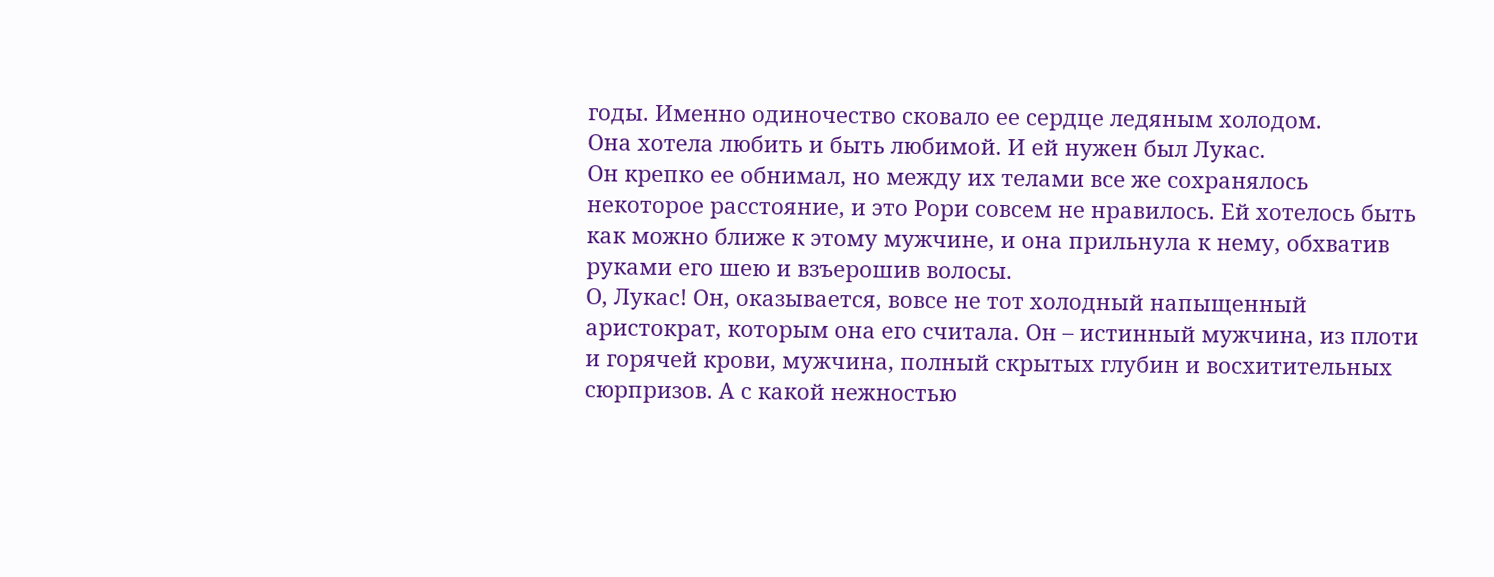годы. Именно одиночество сковало ее сердце ледяным холодом.
Она хотела любить и быть любимой. И ей нужен был Лукас.
Он крепко ее обнимал, но между их телами все же сохранялось некоторое расстояние, и это Рори совсем не нравилось. Ей хотелось быть как можно ближе к этому мужчине, и она прильнула к нему, обхватив руками его шею и взъерошив волосы.
О, Лукас! Он, оказывается, вовсе не тот холодный напыщенный аристократ, которым она его считала. Он – истинный мужчина, из плоти и горячей крови, мужчина, полный скрытых глубин и восхитительных сюрпризов. А с какой нежностью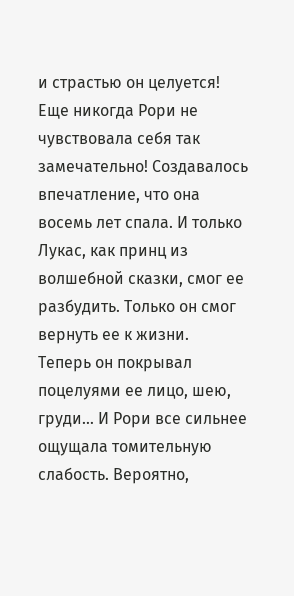и страстью он целуется!
Еще никогда Рори не чувствовала себя так замечательно! Создавалось впечатление, что она восемь лет спала. И только Лукас, как принц из волшебной сказки, смог ее разбудить. Только он смог вернуть ее к жизни.
Теперь он покрывал поцелуями ее лицо, шею, груди… И Рори все сильнее ощущала томительную слабость. Вероятно,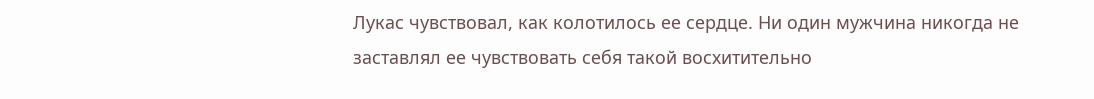Лукас чувствовал, как колотилось ее сердце. Ни один мужчина никогда не заставлял ее чувствовать себя такой восхитительно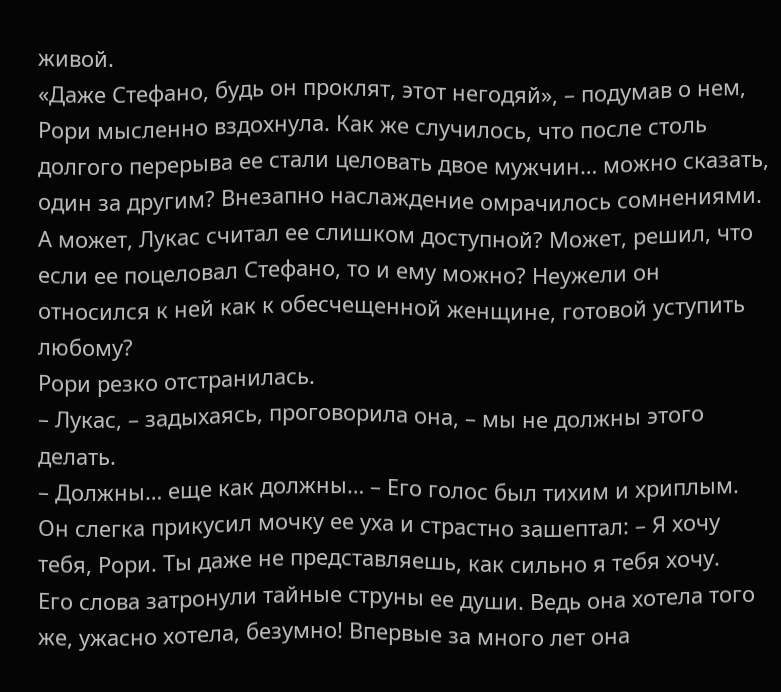живой.
«Даже Стефано, будь он проклят, этот негодяй», – подумав о нем, Рори мысленно вздохнула. Как же случилось, что после столь долгого перерыва ее стали целовать двое мужчин… можно сказать, один за другим? Внезапно наслаждение омрачилось сомнениями. А может, Лукас считал ее слишком доступной? Может, решил, что если ее поцеловал Стефано, то и ему можно? Неужели он относился к ней как к обесчещенной женщине, готовой уступить любому?
Рори резко отстранилась.
– Лукас, – задыхаясь, проговорила она, – мы не должны этого делать.
– Должны… еще как должны… – Его голос был тихим и хриплым. Он слегка прикусил мочку ее уха и страстно зашептал: – Я хочу тебя, Рори. Ты даже не представляешь, как сильно я тебя хочу.
Его слова затронули тайные струны ее души. Ведь она хотела того же, ужасно хотела, безумно! Впервые за много лет она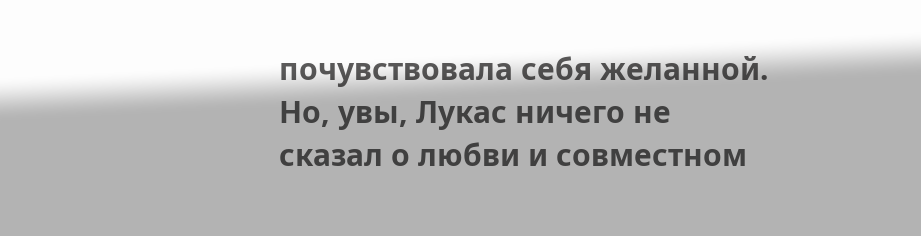почувствовала себя желанной.
Но, увы, Лукас ничего не сказал о любви и совместном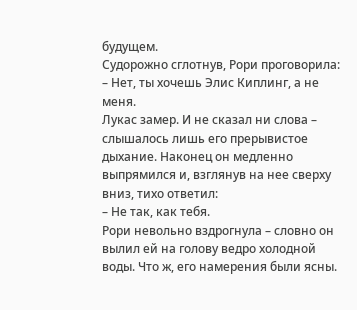будущем.
Судорожно сглотнув, Рори проговорила:
– Нет, ты хочешь Элис Киплинг, а не меня.
Лукас замер. И не сказал ни слова – слышалось лишь его прерывистое дыхание. Наконец он медленно выпрямился и, взглянув на нее сверху вниз, тихо ответил:
– Не так, как тебя.
Рори невольно вздрогнула – словно он вылил ей на голову ведро холодной воды. Что ж, его намерения были ясны.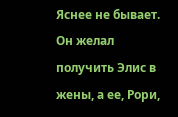Яснее не бывает. Он желал получить Элис в жены, а ее, Рори,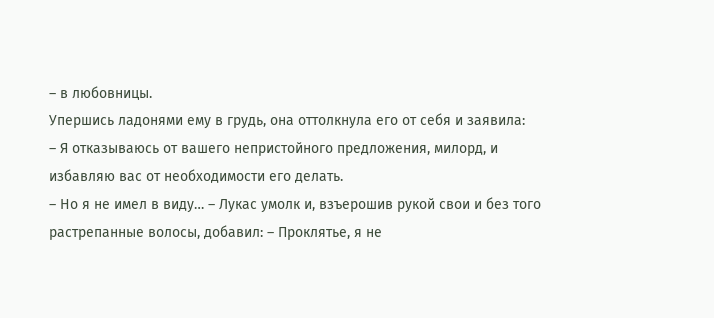– в любовницы.
Упершись ладонями ему в грудь, она оттолкнула его от себя и заявила:
– Я отказываюсь от вашего непристойного предложения, милорд, и избавляю вас от необходимости его делать.
– Но я не имел в виду… – Лукас умолк и, взъерошив рукой свои и без того растрепанные волосы, добавил: – Проклятье, я не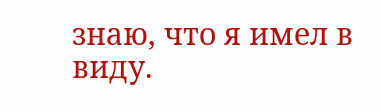знаю, что я имел в виду.